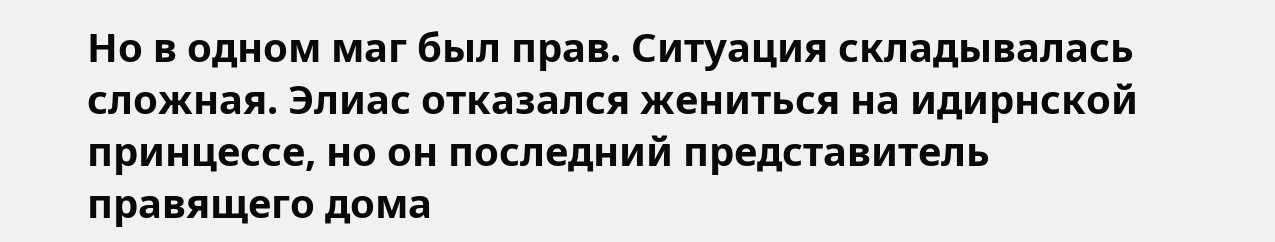Но в одном маг был прав. Ситуация складывалась сложная. Элиас отказался жениться на идирнской принцессе, но он последний представитель правящего дома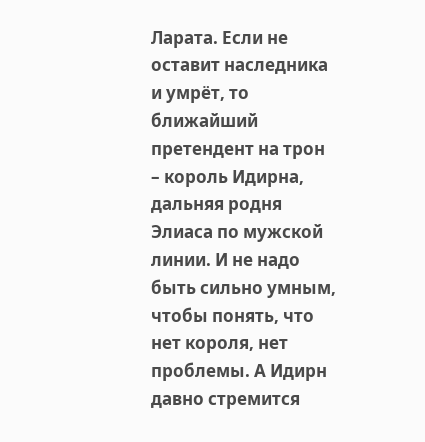Ларата. Если не оставит наследника и умрёт, то ближайший претендент на трон – король Идирна, дальняя родня Элиаса по мужской линии. И не надо быть сильно умным, чтобы понять, что нет короля, нет проблемы. А Идирн давно стремится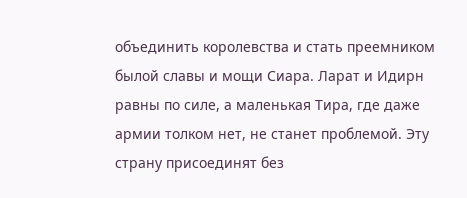объединить королевства и стать преемником былой славы и мощи Сиара. Ларат и Идирн равны по силе, а маленькая Тира, где даже армии толком нет, не станет проблемой. Эту страну присоединят без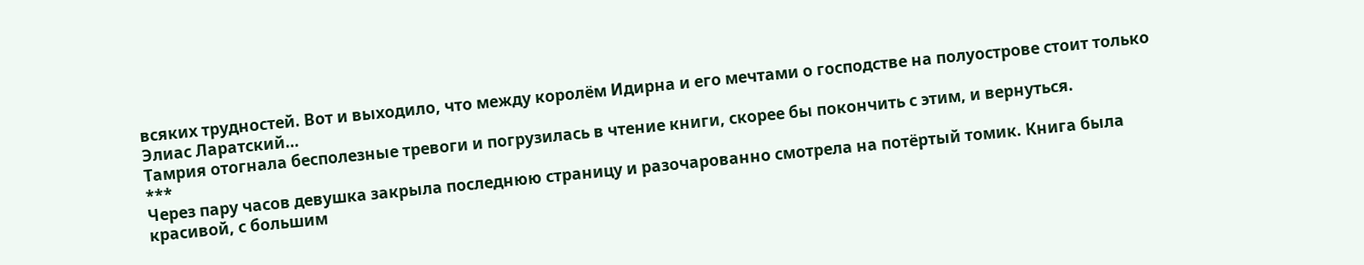всяких трудностей. Вот и выходило, что между королём Идирна и его мечтами о господстве на полуострове стоит только Элиас Ларатский…
Тамрия отогнала бесполезные тревоги и погрузилась в чтение книги, скорее бы покончить с этим, и вернуться.
***
Через пару часов девушка закрыла последнюю страницу и разочарованно смотрела на потёртый томик. Книга была красивой, с большим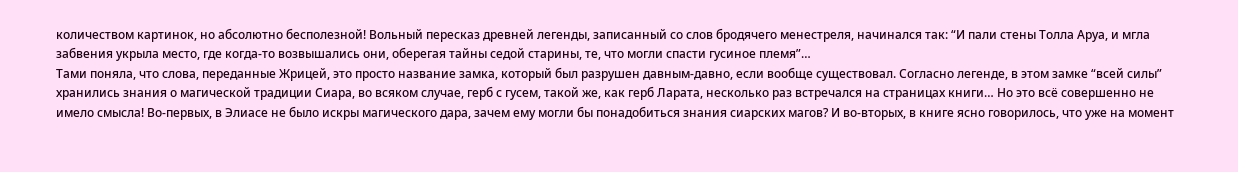количеством картинок, но абсолютно бесполезной! Вольный пересказ древней легенды, записанный со слов бродячего менестреля, начинался так: “И пали стены Толла Аруа, и мгла забвения укрыла место, где когда-то возвышались они, оберегая тайны седой старины, те, что могли спасти гусиное племя”…
Тами поняла, что слова, переданные Жрицей, это просто название замка, который был разрушен давным-давно, если вообще существовал. Согласно легенде, в этом замке “всей силы” хранились знания о магической традиции Сиара, во всяком случае, герб с гусем, такой же, как герб Ларата, несколько раз встречался на страницах книги… Но это всё совершенно не имело смысла! Во-первых, в Элиасе не было искры магического дара, зачем ему могли бы понадобиться знания сиарских магов? И во-вторых, в книге ясно говорилось, что уже на момент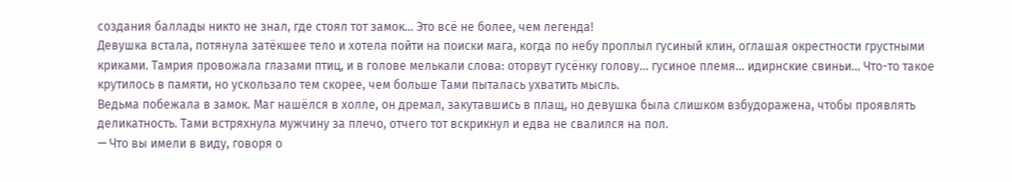создания баллады никто не знал, где стоял тот замок… Это всё не более, чем легенда!
Девушка встала, потянула затёкшее тело и хотела пойти на поиски мага, когда по небу проплыл гусиный клин, оглашая окрестности грустными криками. Тамрия провожала глазами птиц, и в голове мелькали слова: оторвут гусёнку голову… гусиное племя… идирнские свиньи… Что-то такое крутилось в памяти, но ускользало тем скорее, чем больше Тами пыталась ухватить мысль.
Ведьма побежала в замок. Маг нашёлся в холле, он дремал, закутавшись в плащ, но девушка была слишком взбудоражена, чтобы проявлять деликатность. Тами встряхнула мужчину за плечо, отчего тот вскрикнул и едва не свалился на пол.
— Что вы имели в виду, говоря о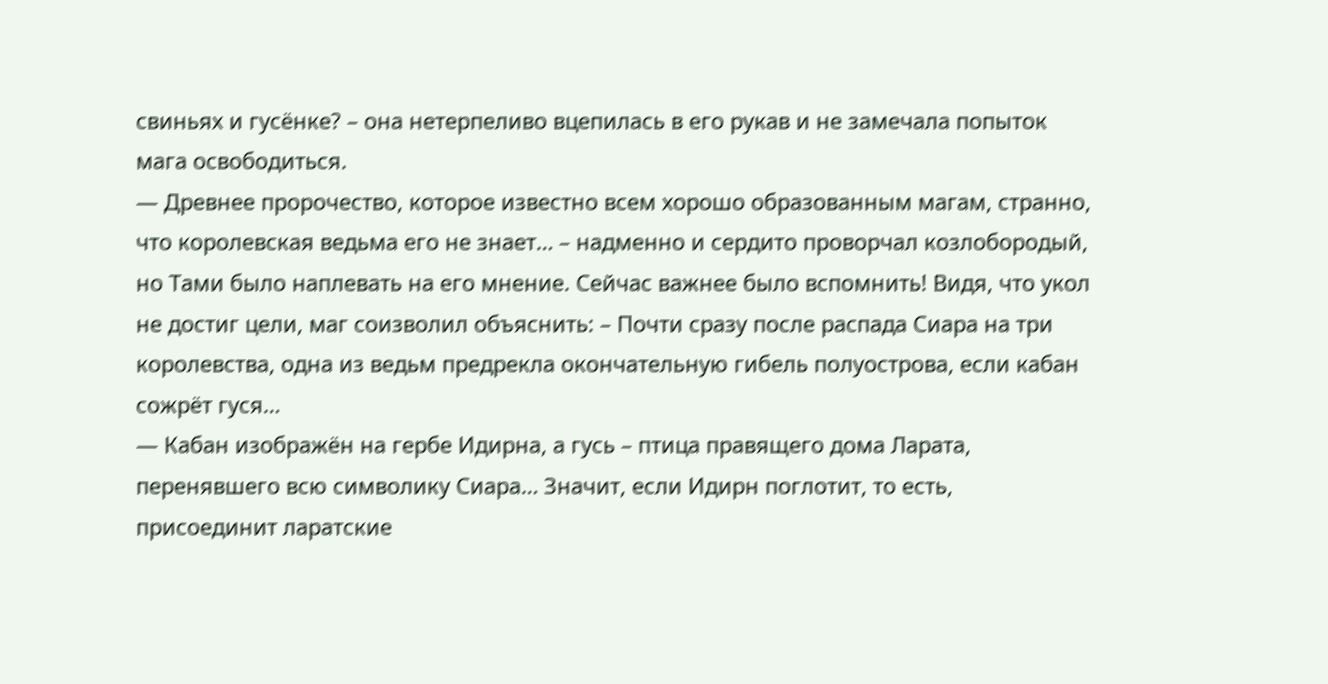свиньях и гусёнке? – она нетерпеливо вцепилась в его рукав и не замечала попыток мага освободиться.
— Древнее пророчество, которое известно всем хорошо образованным магам, странно, что королевская ведьма его не знает… – надменно и сердито проворчал козлобородый, но Тами было наплевать на его мнение. Сейчас важнее было вспомнить! Видя, что укол не достиг цели, маг соизволил объяснить: – Почти сразу после распада Сиара на три королевства, одна из ведьм предрекла окончательную гибель полуострова, если кабан сожрёт гуся…
— Кабан изображён на гербе Идирна, а гусь – птица правящего дома Ларата, перенявшего всю символику Сиара… Значит, если Идирн поглотит, то есть, присоединит ларатские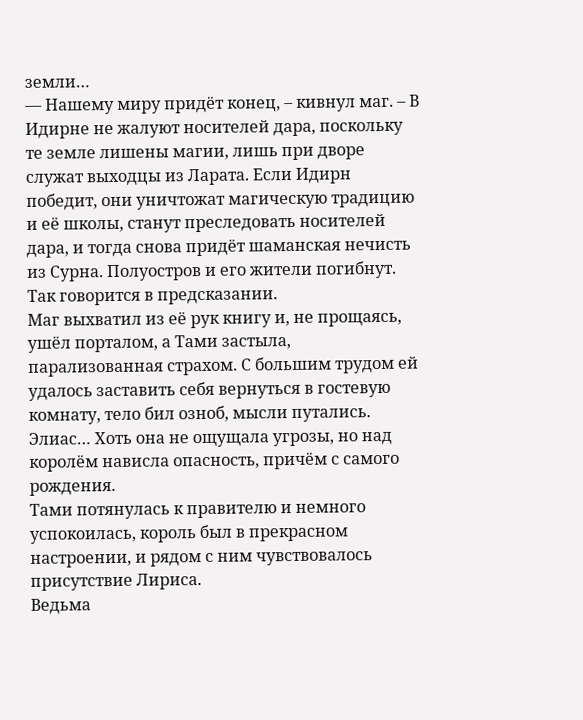земли…
— Нашему миру придёт конец, – кивнул маг. – В Идирне не жалуют носителей дара, поскольку те земле лишены магии, лишь при дворе служат выходцы из Ларата. Если Идирн победит, они уничтожат магическую традицию и её школы, станут преследовать носителей дара, и тогда снова придёт шаманская нечисть из Сурна. Полуостров и его жители погибнут. Так говорится в предсказании.
Маг выхватил из её рук книгу и, не прощаясь, ушёл порталом, а Тами застыла, парализованная страхом. С большим трудом ей удалось заставить себя вернуться в гостевую комнату, тело бил озноб, мысли путались. Элиас… Хоть она не ощущала угрозы, но над королём нависла опасность, причём с самого рождения.
Тами потянулась к правителю и немного успокоилась, король был в прекрасном настроении, и рядом с ним чувствовалось присутствие Лириса.
Ведьма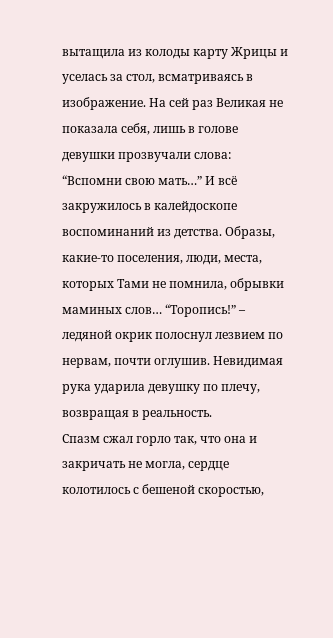вытащила из колоды карту Жрицы и уселась за стол, всматриваясь в изображение. На сей раз Великая не показала себя, лишь в голове девушки прозвучали слова: “Вспомни свою мать…” И всё закружилось в калейдоскопе воспоминаний из детства. Образы, какие-то поселения, люди, места, которых Тами не помнила, обрывки маминых слов… “Торопись!” – ледяной окрик полоснул лезвием по нервам, почти оглушив. Невидимая рука ударила девушку по плечу, возвращая в реальность.
Спазм сжал горло так, что она и закричать не могла, сердце колотилось с бешеной скоростью,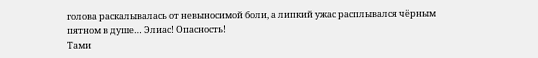голова раскалывалась от невыносимой боли, а липкий ужас расплывался чёрным пятном в душе… Элиас! Опасность!
Тами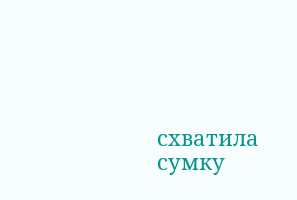схватила сумку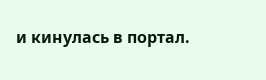и кинулась в портал.